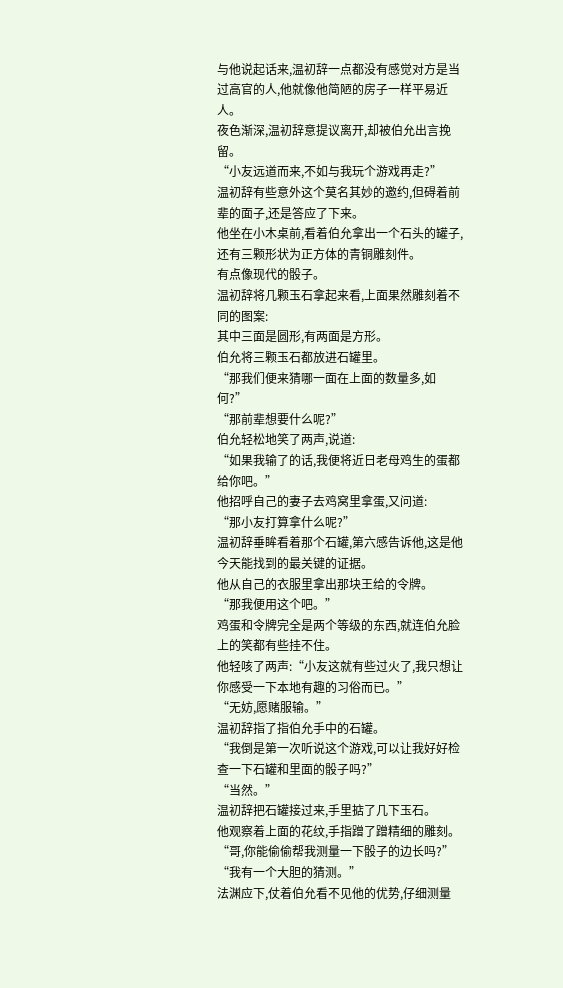与他说起话来,温初辞一点都没有感觉对方是当过高官的人,他就像他简陋的房子一样平易近人。
夜色渐深,温初辞意提议离开,却被伯允出言挽留。
“小友远道而来,不如与我玩个游戏再走?”
温初辞有些意外这个莫名其妙的邀约,但碍着前辈的面子,还是答应了下来。
他坐在小木桌前,看着伯允拿出一个石头的罐子,还有三颗形状为正方体的青铜雕刻件。
有点像现代的骰子。
温初辞将几颗玉石拿起来看,上面果然雕刻着不同的图案:
其中三面是圆形,有两面是方形。
伯允将三颗玉石都放进石罐里。
“那我们便来猜哪一面在上面的数量多,如何?”
“那前辈想要什么呢?”
伯允轻松地笑了两声,说道:
“如果我输了的话,我便将近日老母鸡生的蛋都给你吧。”
他招呼自己的妻子去鸡窝里拿蛋,又问道:
“那小友打算拿什么呢?”
温初辞垂眸看着那个石罐,第六感告诉他,这是他今天能找到的最关键的证据。
他从自己的衣服里拿出那块王给的令牌。
“那我便用这个吧。”
鸡蛋和令牌完全是两个等级的东西,就连伯允脸上的笑都有些挂不住。
他轻咳了两声:“小友这就有些过火了,我只想让你感受一下本地有趣的习俗而已。”
“无妨,愿赌服输。”
温初辞指了指伯允手中的石罐。
“我倒是第一次听说这个游戏,可以让我好好检查一下石罐和里面的骰子吗?”
“当然。”
温初辞把石罐接过来,手里掂了几下玉石。
他观察着上面的花纹,手指蹭了蹭精细的雕刻。
“哥,你能偷偷帮我测量一下骰子的边长吗?”
“我有一个大胆的猜测。”
法渊应下,仗着伯允看不见他的优势,仔细测量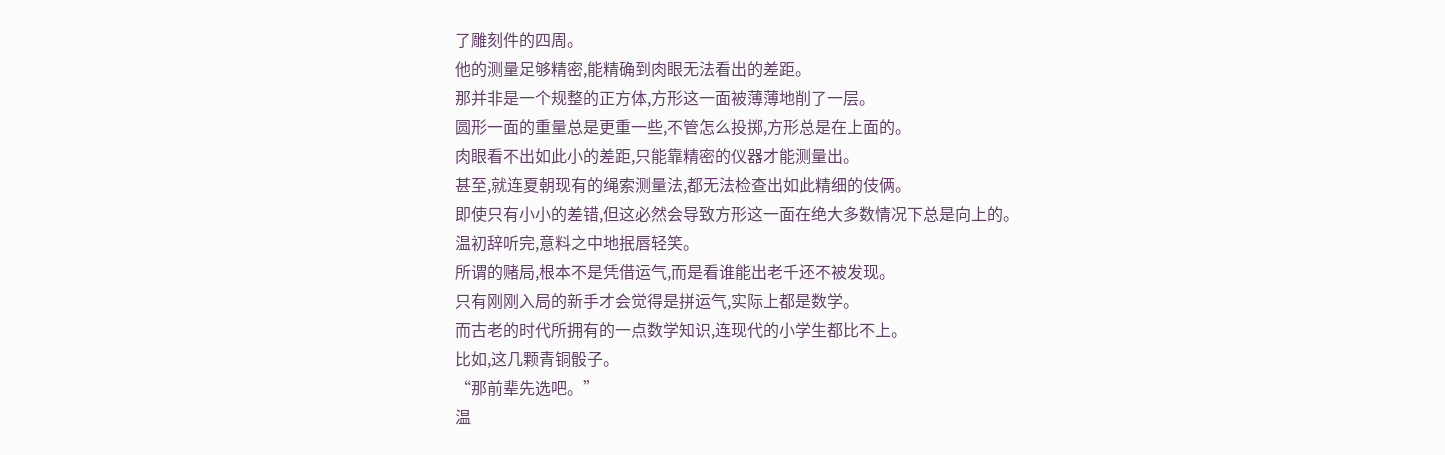了雕刻件的四周。
他的测量足够精密,能精确到肉眼无法看出的差距。
那并非是一个规整的正方体,方形这一面被薄薄地削了一层。
圆形一面的重量总是更重一些,不管怎么投掷,方形总是在上面的。
肉眼看不出如此小的差距,只能靠精密的仪器才能测量出。
甚至,就连夏朝现有的绳索测量法,都无法检查出如此精细的伎俩。
即使只有小小的差错,但这必然会导致方形这一面在绝大多数情况下总是向上的。
温初辞听完,意料之中地抿唇轻笑。
所谓的赌局,根本不是凭借运气,而是看谁能出老千还不被发现。
只有刚刚入局的新手才会觉得是拼运气,实际上都是数学。
而古老的时代所拥有的一点数学知识,连现代的小学生都比不上。
比如,这几颗青铜骰子。
“那前辈先选吧。”
温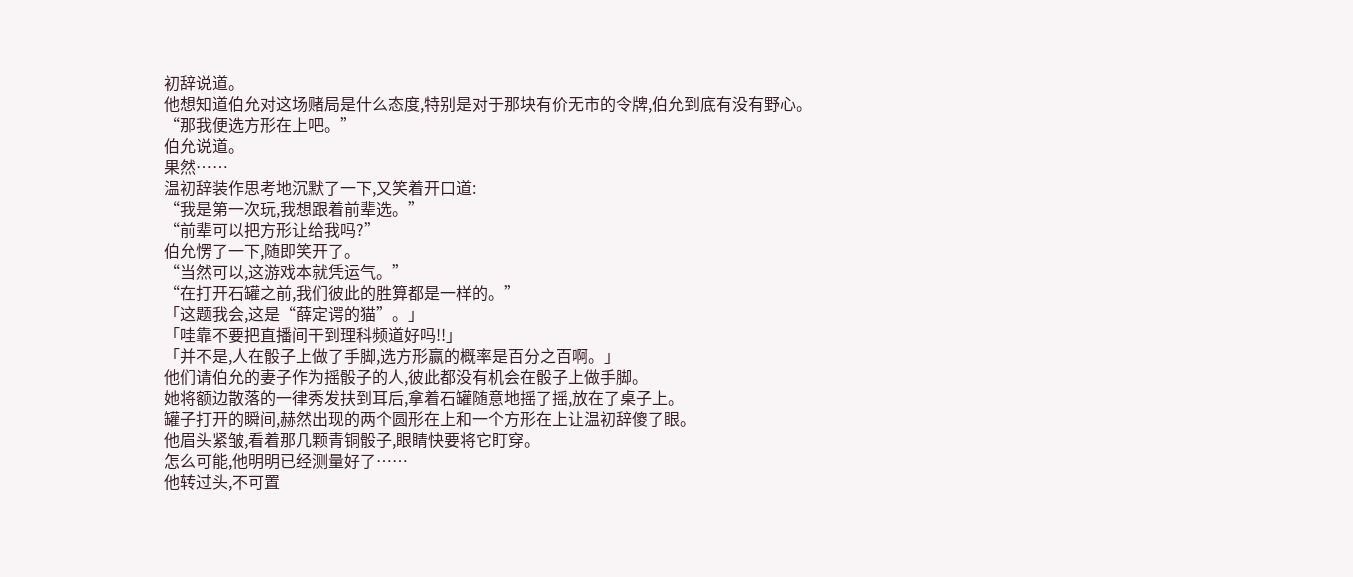初辞说道。
他想知道伯允对这场赌局是什么态度,特别是对于那块有价无市的令牌,伯允到底有没有野心。
“那我便选方形在上吧。”
伯允说道。
果然……
温初辞装作思考地沉默了一下,又笑着开口道:
“我是第一次玩,我想跟着前辈选。”
“前辈可以把方形让给我吗?”
伯允愣了一下,随即笑开了。
“当然可以,这游戏本就凭运气。”
“在打开石罐之前,我们彼此的胜算都是一样的。”
「这题我会,这是“薛定谔的猫”。」
「哇靠不要把直播间干到理科频道好吗!!」
「并不是,人在骰子上做了手脚,选方形赢的概率是百分之百啊。」
他们请伯允的妻子作为摇骰子的人,彼此都没有机会在骰子上做手脚。
她将额边散落的一律秀发扶到耳后,拿着石罐随意地摇了摇,放在了桌子上。
罐子打开的瞬间,赫然出现的两个圆形在上和一个方形在上让温初辞傻了眼。
他眉头紧皱,看着那几颗青铜骰子,眼睛快要将它盯穿。
怎么可能,他明明已经测量好了……
他转过头,不可置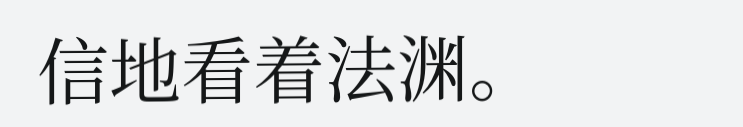信地看着法渊。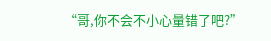“哥,你不会不小心量错了吧?”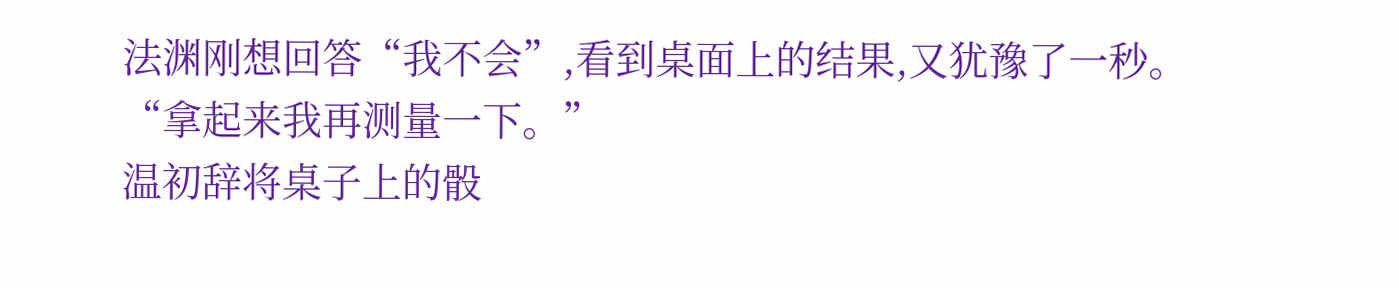法渊刚想回答“我不会”,看到桌面上的结果,又犹豫了一秒。
“拿起来我再测量一下。”
温初辞将桌子上的骰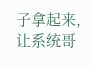子拿起来,让系统哥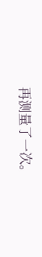再测量了一次。